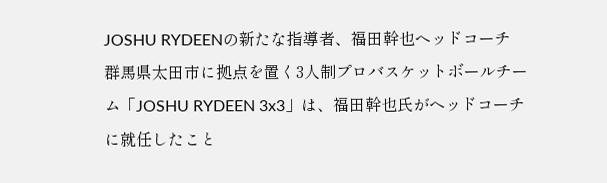JOSHU RYDEENの新たな指導者、福田幹也ヘッドコーチ
群馬県太田市に拠点を置く3人制プロバスケットボールチーム「JOSHU RYDEEN 3x3」は、福田幹也氏がヘッドコーチに就任したこと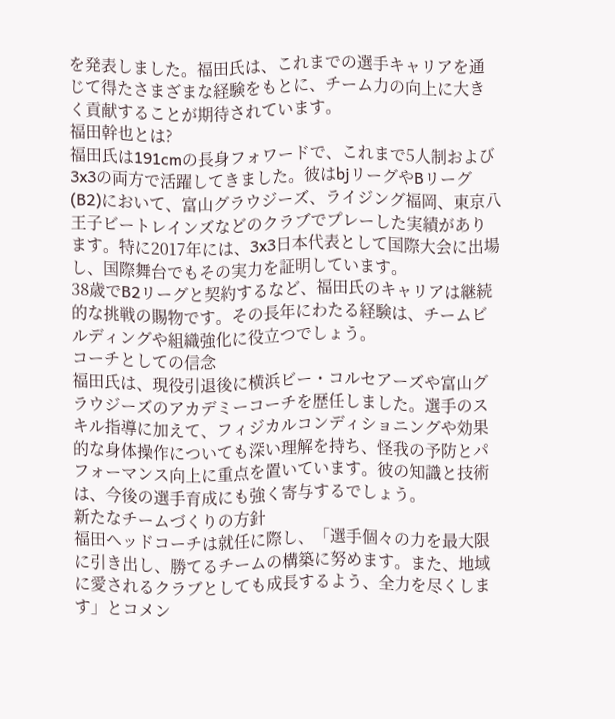を発表しました。福田氏は、これまでの選手キャリアを通じて得たさまざまな経験をもとに、チーム力の向上に大きく貢献することが期待されています。
福田幹也とは?
福田氏は191cmの長身フォワードで、これまで5人制および3x3の両方で活躍してきました。彼はbjリーグやBリーグ(B2)において、富山グラウジーズ、ライジング福岡、東京八王子ビートレインズなどのクラブでプレーした実績があります。特に2017年には、3x3日本代表として国際大会に出場し、国際舞台でもその実力を証明しています。
38歳でB2リーグと契約するなど、福田氏のキャリアは継続的な挑戦の賜物です。その長年にわたる経験は、チームビルディングや組織強化に役立つでしょう。
コーチとしての信念
福田氏は、現役引退後に横浜ビー・コルセアーズや富山グラウジーズのアカデミーコーチを歴任しました。選手のスキル指導に加えて、フィジカルコンディショニングや効果的な身体操作についても深い理解を持ち、怪我の予防とパフォーマンス向上に重点を置いています。彼の知識と技術は、今後の選手育成にも強く寄与するでしょう。
新たなチームづくりの方針
福田ヘッドコーチは就任に際し、「選手個々の力を最大限に引き出し、勝てるチームの構築に努めます。また、地域に愛されるクラブとしても成長するよう、全力を尽くします」とコメン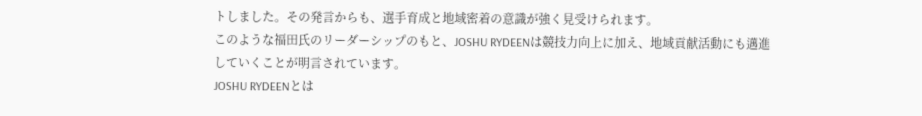トしました。その発言からも、選手育成と地域密着の意識が強く見受けられます。
このような福田氏のリーダーシップのもと、JOSHU RYDEENは競技力向上に加え、地域貢献活動にも邁進していくことが明言されています。
JOSHU RYDEENとは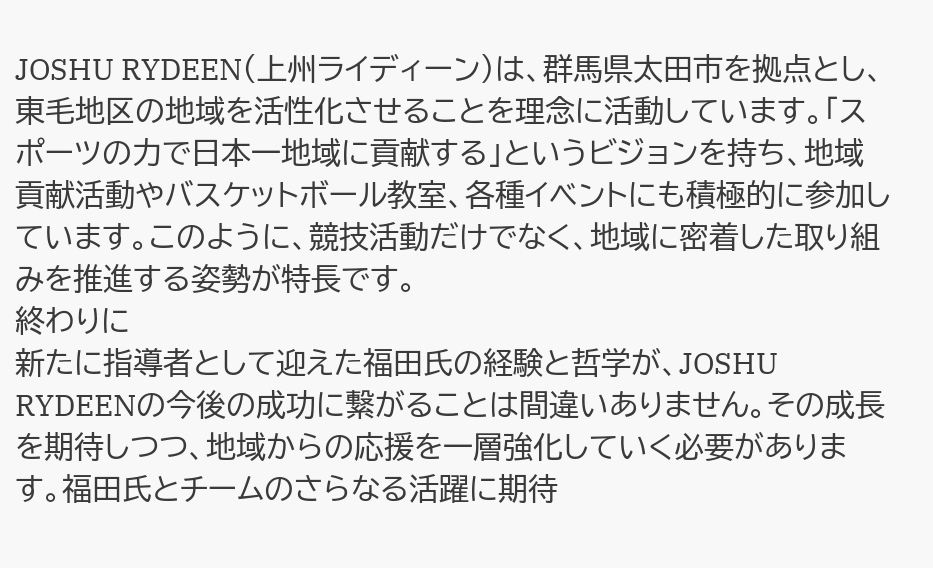JOSHU RYDEEN(上州ライディーン)は、群馬県太田市を拠点とし、東毛地区の地域を活性化させることを理念に活動しています。「スポーツの力で日本一地域に貢献する」というビジョンを持ち、地域貢献活動やバスケットボール教室、各種イベントにも積極的に参加しています。このように、競技活動だけでなく、地域に密着した取り組みを推進する姿勢が特長です。
終わりに
新たに指導者として迎えた福田氏の経験と哲学が、JOSHU RYDEENの今後の成功に繋がることは間違いありません。その成長を期待しつつ、地域からの応援を一層強化していく必要があります。福田氏とチームのさらなる活躍に期待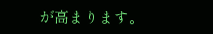が高まります。